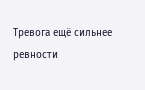Тревога ещё сильнее ревности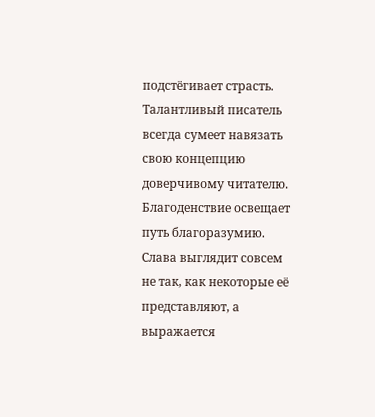подстёгивает страсть.
Талантливый писатель всегда сумеет навязать свою концепцию доверчивому читателю.
Благоденствие освещает путь благоразумию.
Слава выглядит совсем не так, как некоторые её представляют, а выражается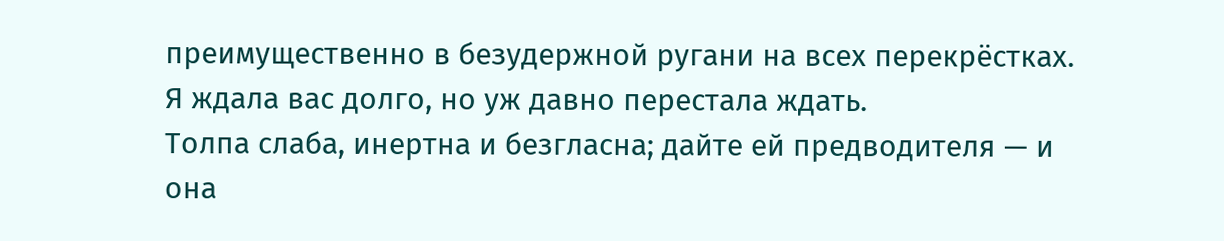преимущественно в безудержной ругани на всех перекрёстках.
Я ждала вас долго, но уж давно перестала ждать.
Толпа слаба, инертна и безгласна; дайте ей предводителя — и она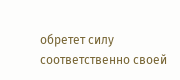обретет силу соответственно своей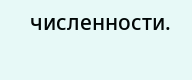численности.